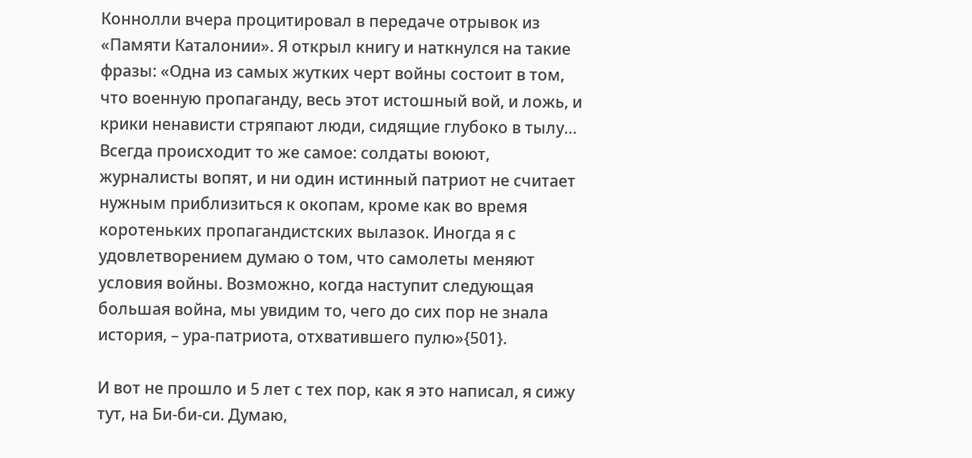Коннолли вчера процитировал в передаче отрывок из «Памяти Каталонии». Я открыл книгу и наткнулся на такие фразы: «Одна из самых жутких черт войны состоит в том, что военную пропаганду, весь этот истошный вой, и ложь, и крики ненависти стряпают люди, сидящие глубоко в тылу… Всегда происходит то же самое: солдаты воюют, журналисты вопят, и ни один истинный патриот не считает нужным приблизиться к окопам, кроме как во время коротеньких пропагандистских вылазок. Иногда я с удовлетворением думаю о том, что самолеты меняют условия войны. Возможно, когда наступит следующая большая война, мы увидим то, чего до сих пор не знала история, – ура-патриота, отхватившего пулю»{501}.

И вот не прошло и 5 лет с тех пор, как я это написал, я сижу тут, на Би-би-си. Думаю,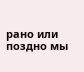рано или поздно мы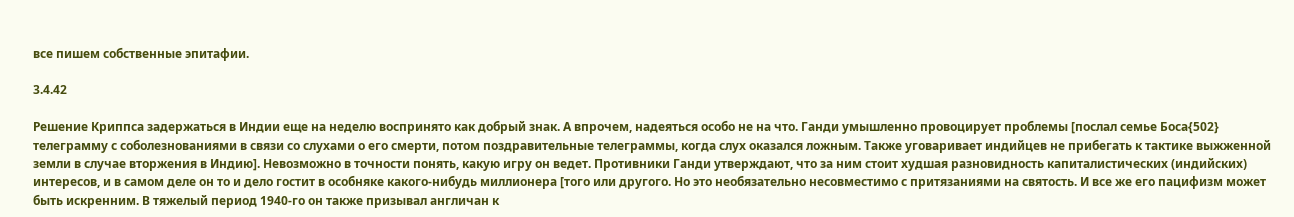все пишем собственные эпитафии.

3.4.42

Решение Криппса задержаться в Индии еще на неделю воспринято как добрый знак. А впрочем, надеяться особо не на что. Ганди умышленно провоцирует проблемы [послал семье Боса{502} телеграмму с соболезнованиями в связи со слухами о его смерти, потом поздравительные телеграммы, когда слух оказался ложным. Также уговаривает индийцев не прибегать к тактике выжженной земли в случае вторжения в Индию]. Невозможно в точности понять, какую игру он ведет. Противники Ганди утверждают, что за ним стоит худшая разновидность капиталистических (индийских) интересов, и в самом деле он то и дело гостит в особняке какого-нибудь миллионера [того или другого. Но это необязательно несовместимо с притязаниями на святость. И все же его пацифизм может быть искренним. В тяжелый период 1940-го он также призывал англичан к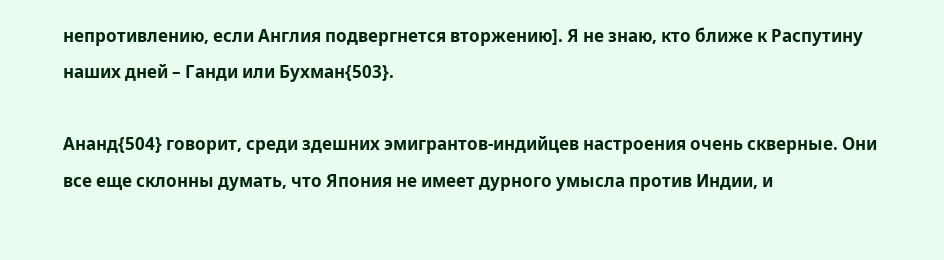непротивлению, если Англия подвергнется вторжению]. Я не знаю, кто ближе к Распутину наших дней – Ганди или Бухман{503}.

Ананд{504} говорит, среди здешних эмигрантов-индийцев настроения очень скверные. Они все еще склонны думать, что Япония не имеет дурного умысла против Индии, и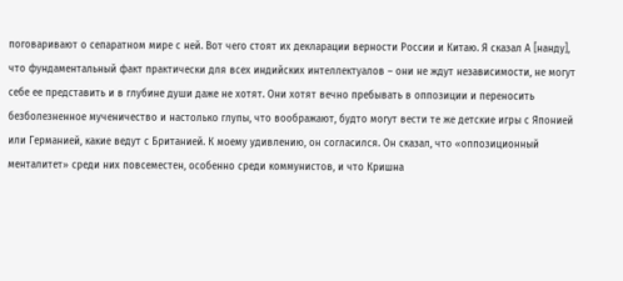поговаривают о сепаратном мире с ней. Вот чего стоят их декларации верности России и Китаю. Я сказал А [нанду], что фундаментальный факт практически для всех индийских интеллектуалов – они не ждут независимости, не могут себе ее представить и в глубине души даже не хотят. Они хотят вечно пребывать в оппозиции и переносить безболезненное мученичество и настолько глупы, что воображают, будто могут вести те же детские игры с Японией или Германией, какие ведут с Британией. К моему удивлению, он согласился. Он сказал, что «оппозиционный менталитет» среди них повсеместен, особенно среди коммунистов, и что Кришна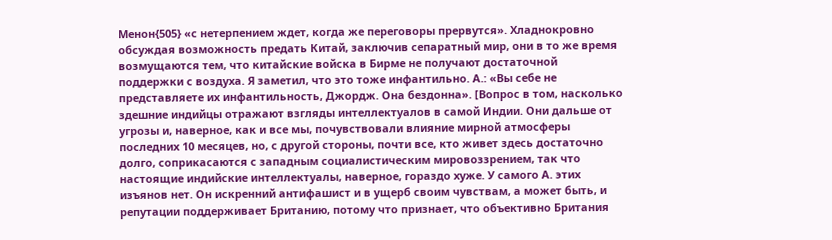Менон{505} «с нетерпением ждет, когда же переговоры прервутся». Хладнокровно обсуждая возможность предать Китай, заключив сепаратный мир, они в то же время возмущаются тем, что китайские войска в Бирме не получают достаточной поддержки с воздуха. Я заметил, что это тоже инфантильно. А.: «Вы себе не представляете их инфантильность, Джордж. Она бездонна». [Вопрос в том, насколько здешние индийцы отражают взгляды интеллектуалов в самой Индии. Они дальше от угрозы и, наверное, как и все мы, почувствовали влияние мирной атмосферы последних 10 месяцев, но, с другой стороны, почти все, кто живет здесь достаточно долго, соприкасаются с западным социалистическим мировоззрением, так что настоящие индийские интеллектуалы, наверное, гораздо хуже. У самого А. этих изъянов нет. Он искренний антифашист и в ущерб своим чувствам, а может быть, и репутации поддерживает Британию, потому что признает, что объективно Британия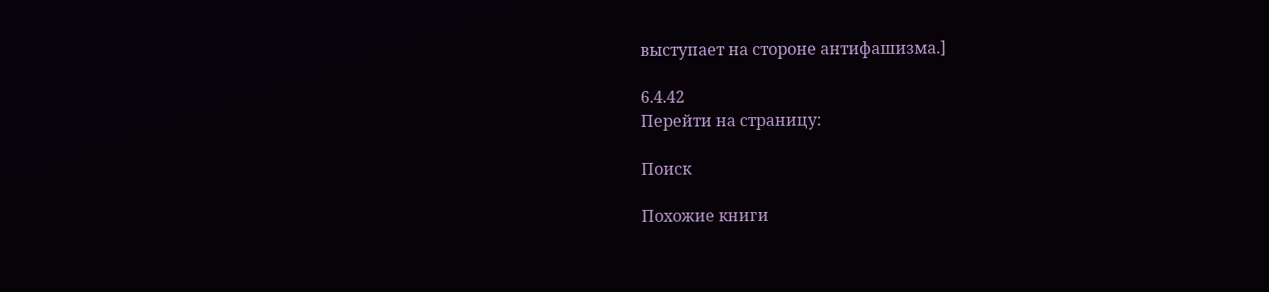выступает на стороне антифашизма.]

6.4.42
Перейти на страницу:

Поиск

Похожие книги